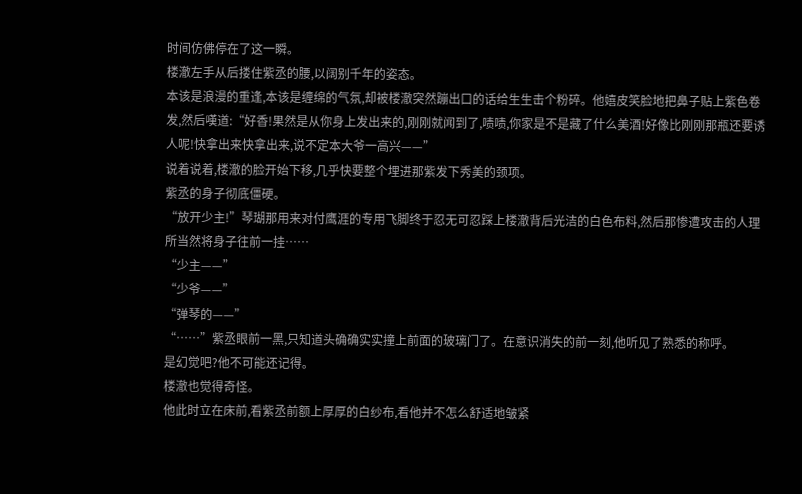时间仿佛停在了这一瞬。
楼澈左手从后搂住紫丞的腰,以阔别千年的姿态。
本该是浪漫的重逢,本该是缠绵的气氛,却被楼澈突然蹦出口的话给生生击个粉碎。他嬉皮笑脸地把鼻子贴上紫色卷发,然后嘆道:“好香!果然是从你身上发出来的,刚刚就闻到了,啧啧,你家是不是藏了什么美酒!好像比刚刚那瓶还要诱人呢!快拿出来快拿出来,说不定本大爷一高兴——”
说着说着,楼澈的脸开始下移,几乎快要整个埋进那紫发下秀美的颈项。
紫丞的身子彻底僵硬。
“放开少主!”琴瑚那用来对付鹰涯的专用飞脚终于忍无可忍踩上楼澈背后光洁的白色布料,然后那惨遭攻击的人理所当然将身子往前一挂……
“少主——”
“少爷——”
“弹琴的——”
“……”紫丞眼前一黑,只知道头确确实实撞上前面的玻璃门了。在意识消失的前一刻,他听见了熟悉的称呼。
是幻觉吧?他不可能还记得。
楼澈也觉得奇怪。
他此时立在床前,看紫丞前额上厚厚的白纱布,看他并不怎么舒适地皱紧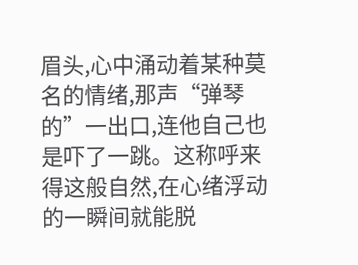眉头,心中涌动着某种莫名的情绪,那声“弹琴的”一出口,连他自己也是吓了一跳。这称呼来得这般自然,在心绪浮动的一瞬间就能脱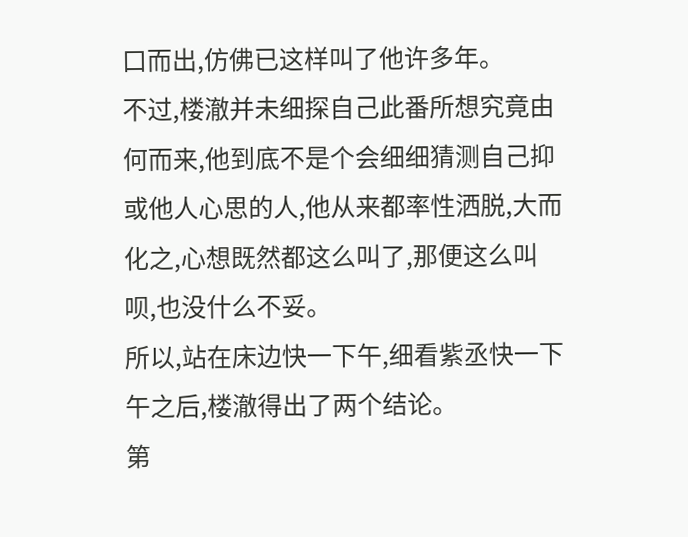口而出,仿佛已这样叫了他许多年。
不过,楼澈并未细探自己此番所想究竟由何而来,他到底不是个会细细猜测自己抑或他人心思的人,他从来都率性洒脱,大而化之,心想既然都这么叫了,那便这么叫呗,也没什么不妥。
所以,站在床边快一下午,细看紫丞快一下午之后,楼澈得出了两个结论。
第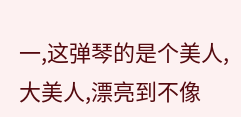一,这弹琴的是个美人,大美人,漂亮到不像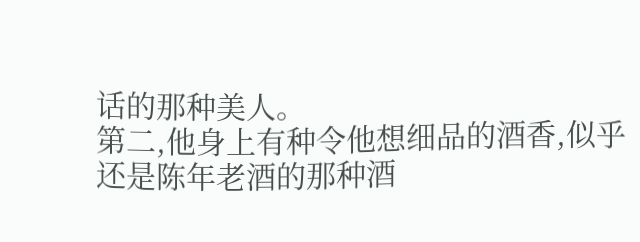话的那种美人。
第二,他身上有种令他想细品的酒香,似乎还是陈年老酒的那种酒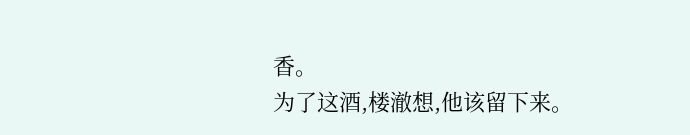香。
为了这酒,楼澈想,他该留下来。